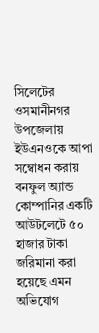সিলেটের ওসমানীনগর উপজেলায় ইউএনওকে আপা সম্বোধন করায় বনফুল অ্যান্ড কোম্পানির একটি আউটলেটে ৫০ হাজার টাকা জরিমানা করা হয়েছে এমন অভিযোগ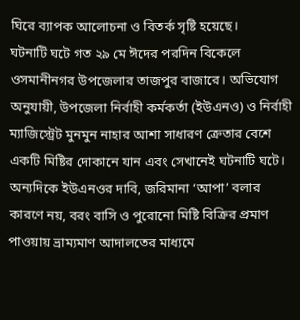ঘিরে ব্যাপক আলোচনা ও বিতর্ক সৃষ্টি হয়েছে।
ঘটনাটি ঘটে গত ২৯ মে ঈদের পরদিন বিকেলে ওসমানীনগর উপজেলার তাজপুর বাজারে। অভিযোগ অনুযায়ী, উপজেলা নির্বাহী কর্মকর্তা (ইউএনও) ও নির্বাহী ম্যাজিস্ট্রেট মুনমুন নাহার আশা সাধারণ ক্রেতার বেশে একটি মিষ্টির দোকানে যান এবং সেখানেই ঘটনাটি ঘটে।
অন্যদিকে ইউএনওর দাবি, জরিমানা ‘আপা’ বলার কারণে নয়, বরং বাসি ও পুরোনো মিষ্টি বিক্রির প্রমাণ পাওয়ায় ভ্রাম্যমাণ আদালতের মাধ্যমে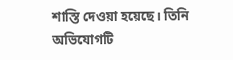শাস্তি দেওয়া হয়েছে। তিনি অভিযোগটি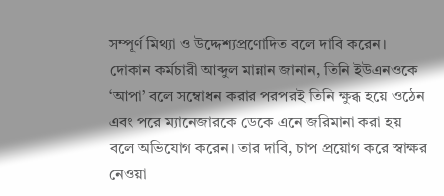সম্পূর্ণ মিথ্যা ও উদ্দেশ্যপ্রণোদিত বলে দাবি করেন।
দোকান কর্মচারী আব্দুল মান্নান জানান, তিনি ইউএনওকে ‘আপা’ বলে সম্বোধন করার পরপরই তিনি ক্ষুব্ধ হয়ে ওঠেন এবং পরে ম্যানেজারকে ডেকে এনে জরিমানা করা হয় বলে অভিযোগ করেন। তার দাবি, চাপ প্রয়োগ করে স্বাক্ষর নেওয়া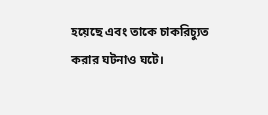হয়েছে এবং তাকে চাকরিচ্যুত করার ঘটনাও ঘটে।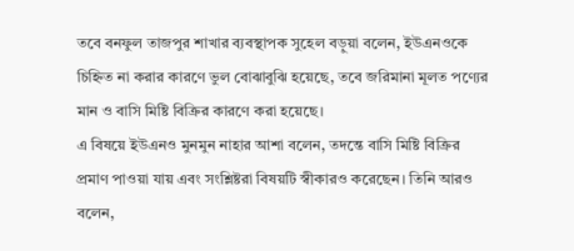তবে বনফুল তাজপুর শাখার ব্যবস্থাপক সুহেল বড়ুয়া বলেন, ইউএনওকে চিহ্নিত না করার কারণে ভুল বোঝাবুঝি হয়েছে, তবে জরিমানা মূলত পণ্যের মান ও বাসি মিষ্টি বিক্রির কারণে করা হয়েছে।
এ বিষয়ে ইউএনও মুনমুন নাহার আশা বলেন, তদন্তে বাসি মিষ্টি বিক্রির প্রমাণ পাওয়া যায় এবং সংশ্লিষ্টরা বিষয়টি স্বীকারও করেছেন। তিনি আরও বলেন,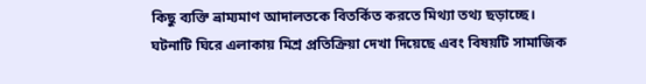কিছু ব্যক্তি ভ্রাম্যমাণ আদালতকে বিতর্কিত করতে মিথ্যা তথ্য ছড়াচ্ছে।
ঘটনাটি ঘিরে এলাকায় মিশ্র প্রতিক্রিয়া দেখা দিয়েছে এবং বিষয়টি সামাজিক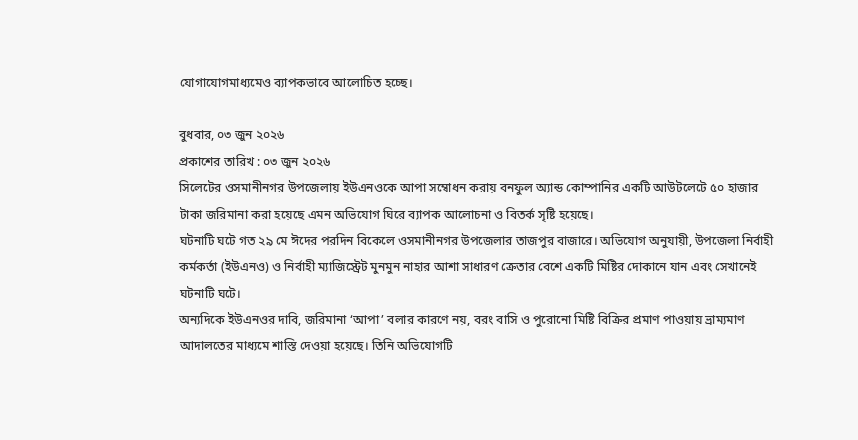যোগাযোগমাধ্যমেও ব্যাপকভাবে আলোচিত হচ্ছে।

বুধবার, ০৩ জুন ২০২৬
প্রকাশের তারিখ : ০৩ জুন ২০২৬
সিলেটের ওসমানীনগর উপজেলায় ইউএনওকে আপা সম্বোধন করায় বনফুল অ্যান্ড কোম্পানির একটি আউটলেটে ৫০ হাজার টাকা জরিমানা করা হয়েছে এমন অভিযোগ ঘিরে ব্যাপক আলোচনা ও বিতর্ক সৃষ্টি হয়েছে।
ঘটনাটি ঘটে গত ২৯ মে ঈদের পরদিন বিকেলে ওসমানীনগর উপজেলার তাজপুর বাজারে। অভিযোগ অনুযায়ী, উপজেলা নির্বাহী কর্মকর্তা (ইউএনও) ও নির্বাহী ম্যাজিস্ট্রেট মুনমুন নাহার আশা সাধারণ ক্রেতার বেশে একটি মিষ্টির দোকানে যান এবং সেখানেই ঘটনাটি ঘটে।
অন্যদিকে ইউএনওর দাবি, জরিমানা ‘আপা’ বলার কারণে নয়, বরং বাসি ও পুরোনো মিষ্টি বিক্রির প্রমাণ পাওয়ায় ভ্রাম্যমাণ আদালতের মাধ্যমে শাস্তি দেওয়া হয়েছে। তিনি অভিযোগটি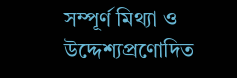সম্পূর্ণ মিথ্যা ও উদ্দেশ্যপ্রণোদিত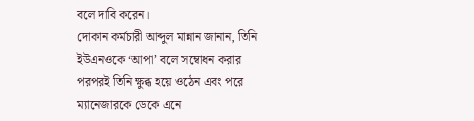বলে দাবি করেন।
দোকান কর্মচারী আব্দুল মান্নান জানান, তিনি ইউএনওকে ‘আপা’ বলে সম্বোধন করার পরপরই তিনি ক্ষুব্ধ হয়ে ওঠেন এবং পরে ম্যানেজারকে ডেকে এনে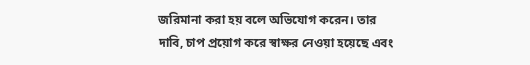জরিমানা করা হয় বলে অভিযোগ করেন। তার দাবি, চাপ প্রয়োগ করে স্বাক্ষর নেওয়া হয়েছে এবং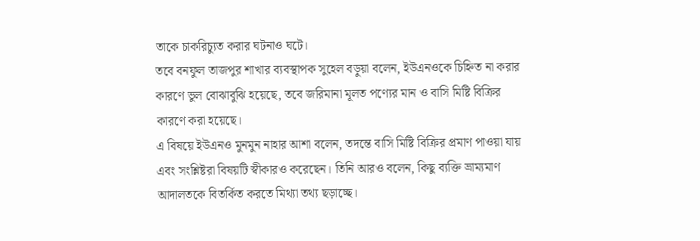তাকে চাকরিচ্যুত করার ঘটনাও ঘটে।
তবে বনফুল তাজপুর শাখার ব্যবস্থাপক সুহেল বড়ুয়া বলেন, ইউএনওকে চিহ্নিত না করার কারণে ভুল বোঝাবুঝি হয়েছে, তবে জরিমানা মূলত পণ্যের মান ও বাসি মিষ্টি বিক্রির কারণে করা হয়েছে।
এ বিষয়ে ইউএনও মুনমুন নাহার আশা বলেন, তদন্তে বাসি মিষ্টি বিক্রির প্রমাণ পাওয়া যায় এবং সংশ্লিষ্টরা বিষয়টি স্বীকারও করেছেন। তিনি আরও বলেন, কিছু ব্যক্তি ভ্রাম্যমাণ আদালতকে বিতর্কিত করতে মিথ্যা তথ্য ছড়াচ্ছে।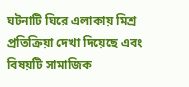ঘটনাটি ঘিরে এলাকায় মিশ্র প্রতিক্রিয়া দেখা দিয়েছে এবং বিষয়টি সামাজিক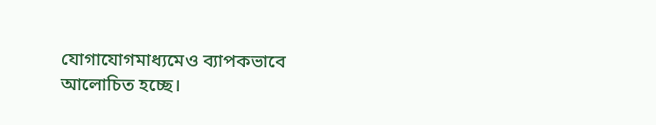যোগাযোগমাধ্যমেও ব্যাপকভাবে আলোচিত হচ্ছে।